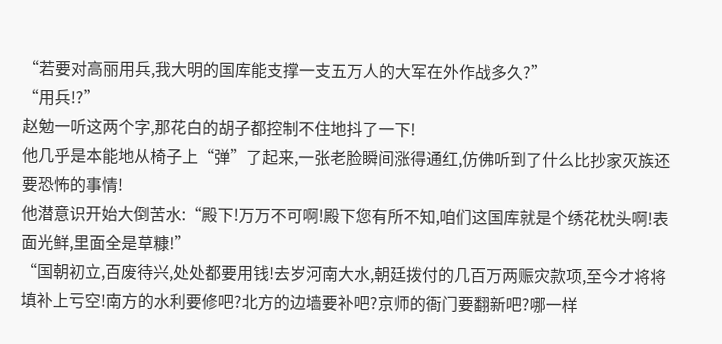“若要对高丽用兵,我大明的国库能支撑一支五万人的大军在外作战多久?”
“用兵!?”
赵勉一听这两个字,那花白的胡子都控制不住地抖了一下!
他几乎是本能地从椅子上“弹”了起来,一张老脸瞬间涨得通红,仿佛听到了什么比抄家灭族还要恐怖的事情!
他潜意识开始大倒苦水:“殿下!万万不可啊!殿下您有所不知,咱们这国库就是个绣花枕头啊!表面光鲜,里面全是草糠!”
“国朝初立,百废待兴,处处都要用钱!去岁河南大水,朝廷拨付的几百万两赈灾款项,至今才将将填补上亏空!南方的水利要修吧?北方的边墙要补吧?京师的衙门要翻新吧?哪一样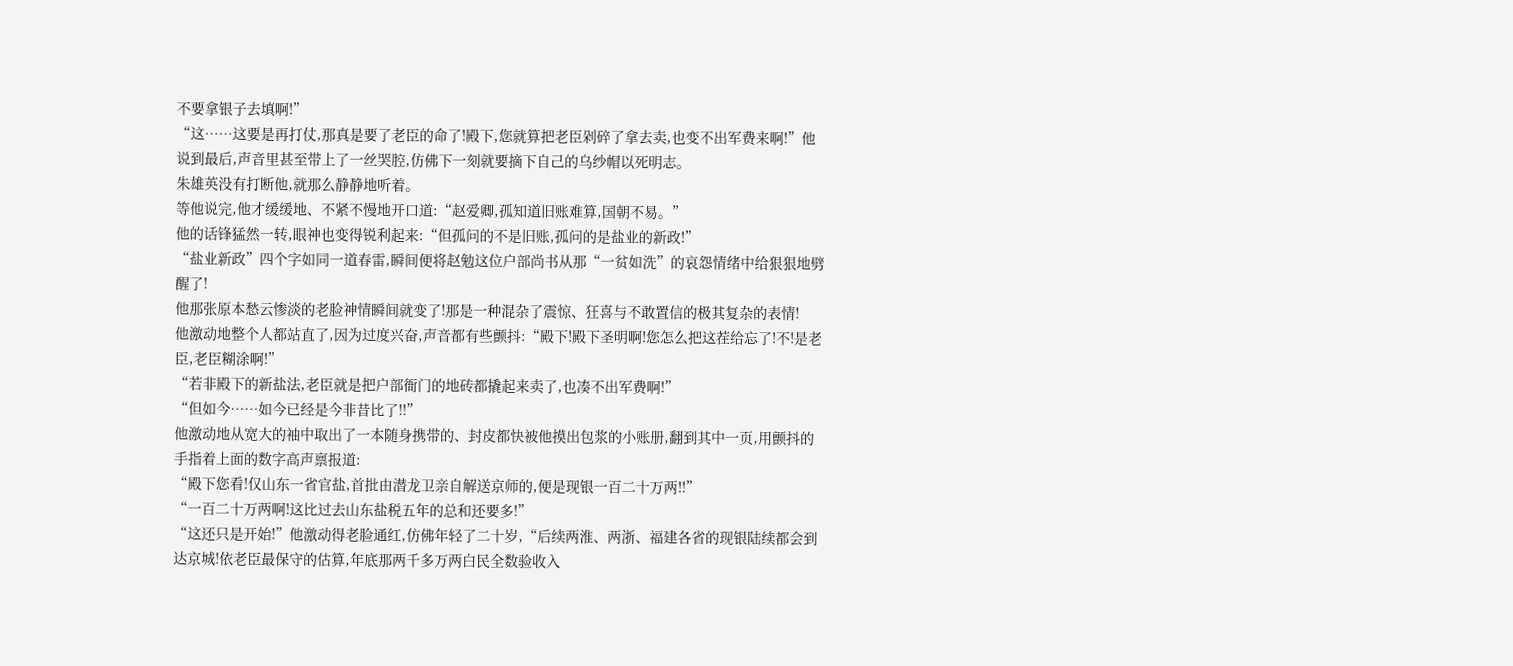不要拿银子去填啊!”
“这……这要是再打仗,那真是要了老臣的命了!殿下,您就算把老臣剁碎了拿去卖,也变不出军费来啊!”他说到最后,声音里甚至带上了一丝哭腔,仿佛下一刻就要摘下自己的乌纱帽以死明志。
朱雄英没有打断他,就那么静静地听着。
等他说完,他才缓缓地、不紧不慢地开口道:“赵爱卿,孤知道旧账难算,国朝不易。”
他的话锋猛然一转,眼神也变得锐利起来:“但孤问的不是旧账,孤问的是盐业的新政!”
“盐业新政”四个字如同一道春雷,瞬间便将赵勉这位户部尚书从那“一贫如洗”的哀怨情绪中给狠狠地劈醒了!
他那张原本愁云惨淡的老脸神情瞬间就变了!那是一种混杂了震惊、狂喜与不敢置信的极其复杂的表情!
他激动地整个人都站直了,因为过度兴奋,声音都有些颤抖:“殿下!殿下圣明啊!您怎么把这茬给忘了!不!是老臣,老臣糊涂啊!”
“若非殿下的新盐法,老臣就是把户部衙门的地砖都撬起来卖了,也凑不出军费啊!”
“但如今……如今已经是今非昔比了!!”
他激动地从宽大的袖中取出了一本随身携带的、封皮都快被他摸出包浆的小账册,翻到其中一页,用颤抖的手指着上面的数字高声禀报道:
“殿下您看!仅山东一省官盐,首批由潜龙卫亲自解送京师的,便是现银一百二十万两!!”
“一百二十万两啊!这比过去山东盐税五年的总和还要多!”
“这还只是开始!”他激动得老脸通红,仿佛年轻了二十岁,“后续两淮、两浙、福建各省的现银陆续都会到达京城!依老臣最保守的估算,年底那两千多万两白民全数验收入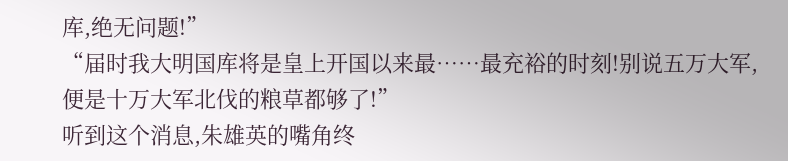库,绝无问题!”
“届时我大明国库将是皇上开国以来最……最充裕的时刻!别说五万大军,便是十万大军北伐的粮草都够了!”
听到这个消息,朱雄英的嘴角终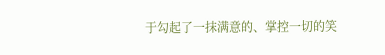于勾起了一抹满意的、掌控一切的笑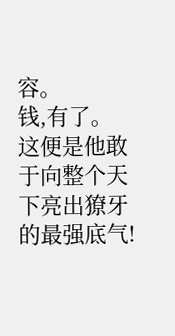容。
钱,有了。
这便是他敢于向整个天下亮出獠牙的最强底气!